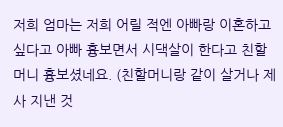저희 엄마는 저희 어릴 적엔 아빠랑 이혼하고 싶다고 아빠 흉보면서 시댁살이 한다고 친할머니 흉보셨네요. (친할머니랑 같이 살거나 제사 지낸 것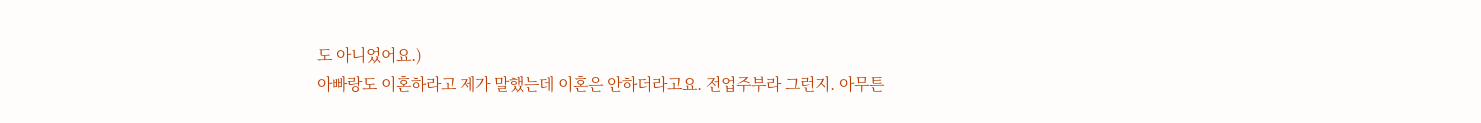도 아니었어요.)
아빠랑도 이혼하라고 제가 말했는데 이혼은 안하더라고요. 전업주부라 그런지. 아무튼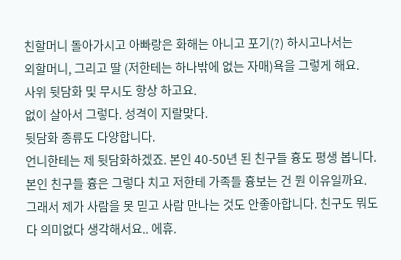친할머니 돌아가시고 아빠랑은 화해는 아니고 포기(?) 하시고나서는
외할머니, 그리고 딸 (저한테는 하나밖에 없는 자매)욕을 그렇게 해요.
사위 뒷담화 및 무시도 항상 하고요.
없이 살아서 그렇다. 성격이 지랄맞다.
뒷담화 종류도 다양합니다.
언니한테는 제 뒷담화하겠죠. 본인 40-50년 된 친구들 흉도 평생 봅니다.
본인 친구들 흉은 그렇다 치고 저한테 가족들 흉보는 건 뭔 이유일까요.
그래서 제가 사람을 못 믿고 사람 만나는 것도 안좋아합니다. 친구도 뭐도 다 의미없다 생각해서요.. 에휴.